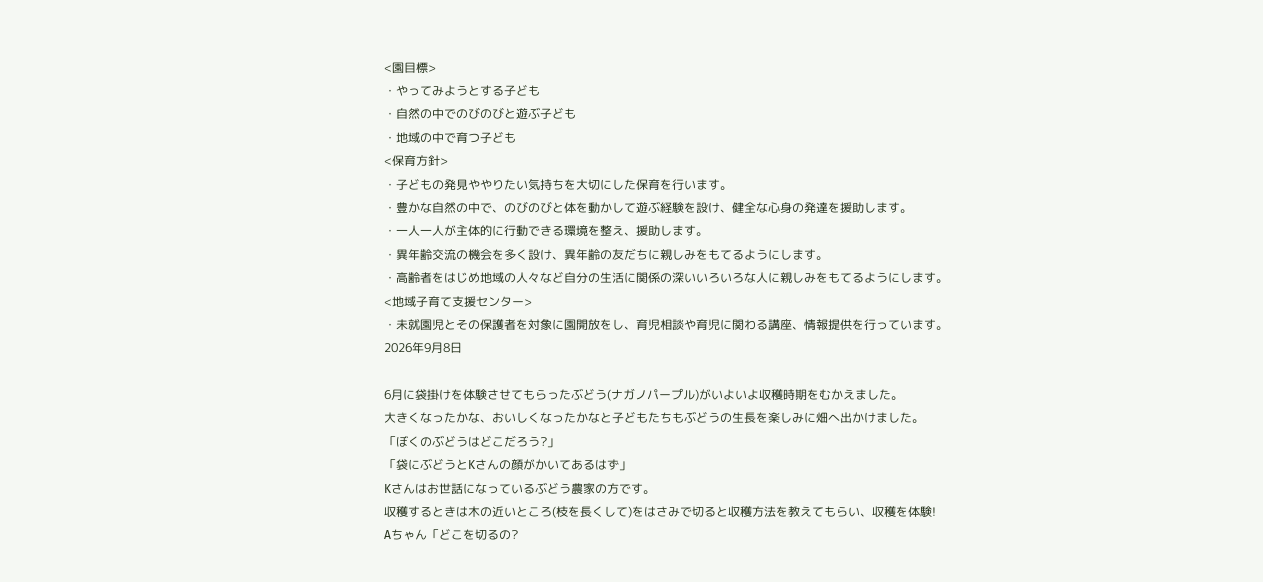<園目標>
・やってみようとする子ども
・自然の中でのびのびと遊ぶ子ども
・地域の中で育つ子ども
<保育方針>
・子どもの発見ややりたい気持ちを大切にした保育を行います。
・豊かな自然の中で、のびのびと体を動かして遊ぶ経験を設け、健全な心身の発達を援助します。
・一人一人が主体的に行動できる環境を整え、援助します。
・異年齢交流の機会を多く設け、異年齢の友だちに親しみをもてるようにします。
・高齢者をはじめ地域の人々など自分の生活に関係の深いいろいろな人に親しみをもてるようにします。
<地域子育て支援センター>
・未就園児とその保護者を対象に園開放をし、育児相談や育児に関わる講座、情報提供を行っています。
2026年9月8日

6月に袋掛けを体験させてもらったぶどう(ナガノパープル)がいよいよ収穫時期をむかえました。
大きくなったかな、おいしくなったかなと子どもたちもぶどうの生長を楽しみに畑へ出かけました。
「ぼくのぶどうはどこだろう?」
「袋にぶどうとKさんの顔がかいてあるはず」
Kさんはお世話になっているぶどう農家の方です。
収穫するときは木の近いところ(枝を長くして)をはさみで切ると収穫方法を教えてもらい、収穫を体験!
Aちゃん「どこを切るの?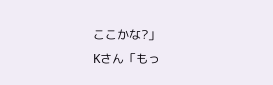ここかな?」
Kさん「もっ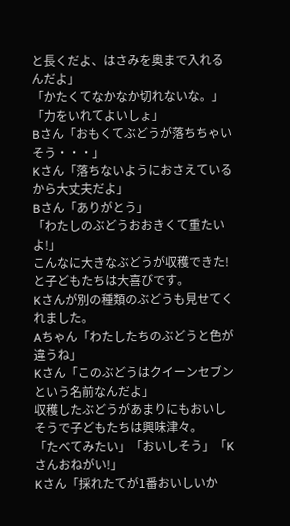と長くだよ、はさみを奥まで入れるんだよ」
「かたくてなかなか切れないな。」「力をいれてよいしょ」
Bさん「おもくてぶどうが落ちちゃいそう・・・」
Kさん「落ちないようにおさえているから大丈夫だよ」
Bさん「ありがとう」
「わたしのぶどうおおきくて重たいよ!」
こんなに大きなぶどうが収穫できた!と子どもたちは大喜びです。
Kさんが別の種類のぶどうも見せてくれました。
Aちゃん「わたしたちのぶどうと色が違うね」
Kさん「このぶどうはクイーンセブンという名前なんだよ」
収穫したぶどうがあまりにもおいしそうで子どもたちは興味津々。
「たべてみたい」「おいしそう」「Kさんおねがい!」
Kさん「採れたてが1番おいしいか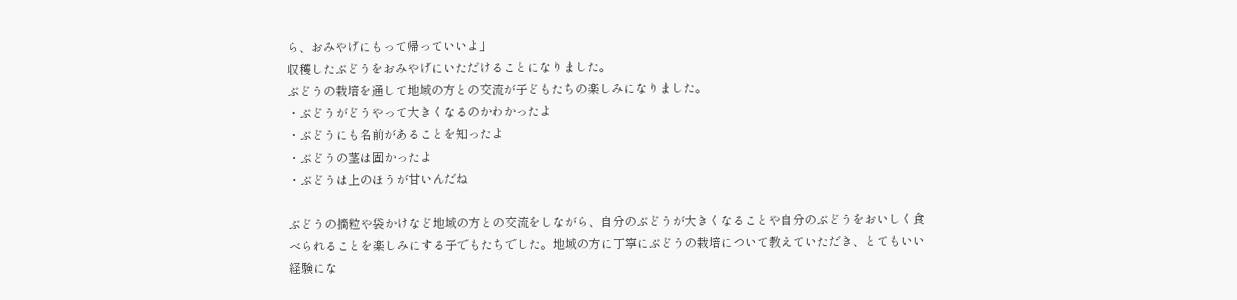ら、おみやげにもって帰っていいよ」
収穫したぶどうをおみやげにいただけることになりました。
ぶどうの栽培を通して地域の方との交流が子どもたちの楽しみになりました。
・ぶどうがどうやって大きくなるのかわかったよ
・ぶどうにも名前があることを知ったよ
・ぶどうの茎は固かったよ
・ぶどうは上のほうが甘いんだね

ぶどうの摘粒や袋かけなど地域の方との交流をしながら、自分のぶどうが大きくなることや自分のぶどうをおいしく食べられることを楽しみにする子でもたちでした。地域の方に丁寧にぶどうの栽培について教えていただき、とてもいい経験にな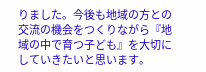りました。今後も地域の方との交流の機会をつくりながら『地域の中で育つ子ども』を大切にしていきたいと思います。